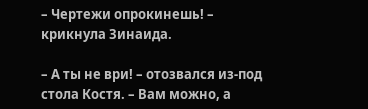– Чертежи опрокинешь! – крикнула Зинаида.

– А ты не ври! – отозвался из-под стола Костя. – Вам можно, а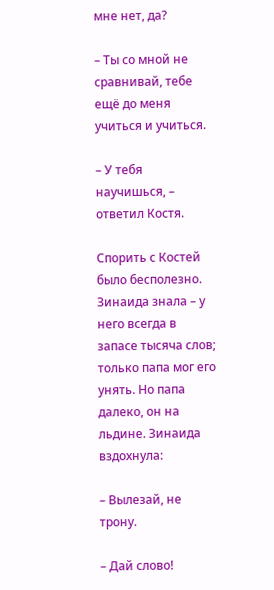мне нет, да?

– Ты со мной не сравнивай, тебе ещё до меня учиться и учиться.

– У тебя научишься, – ответил Костя.

Спорить с Костей было бесполезно. Зинаида знала – у него всегда в запасе тысяча слов; только папа мог его унять. Но папа далеко, он на льдине. Зинаида вздохнула:

– Вылезай, не трону.

– Дай слово!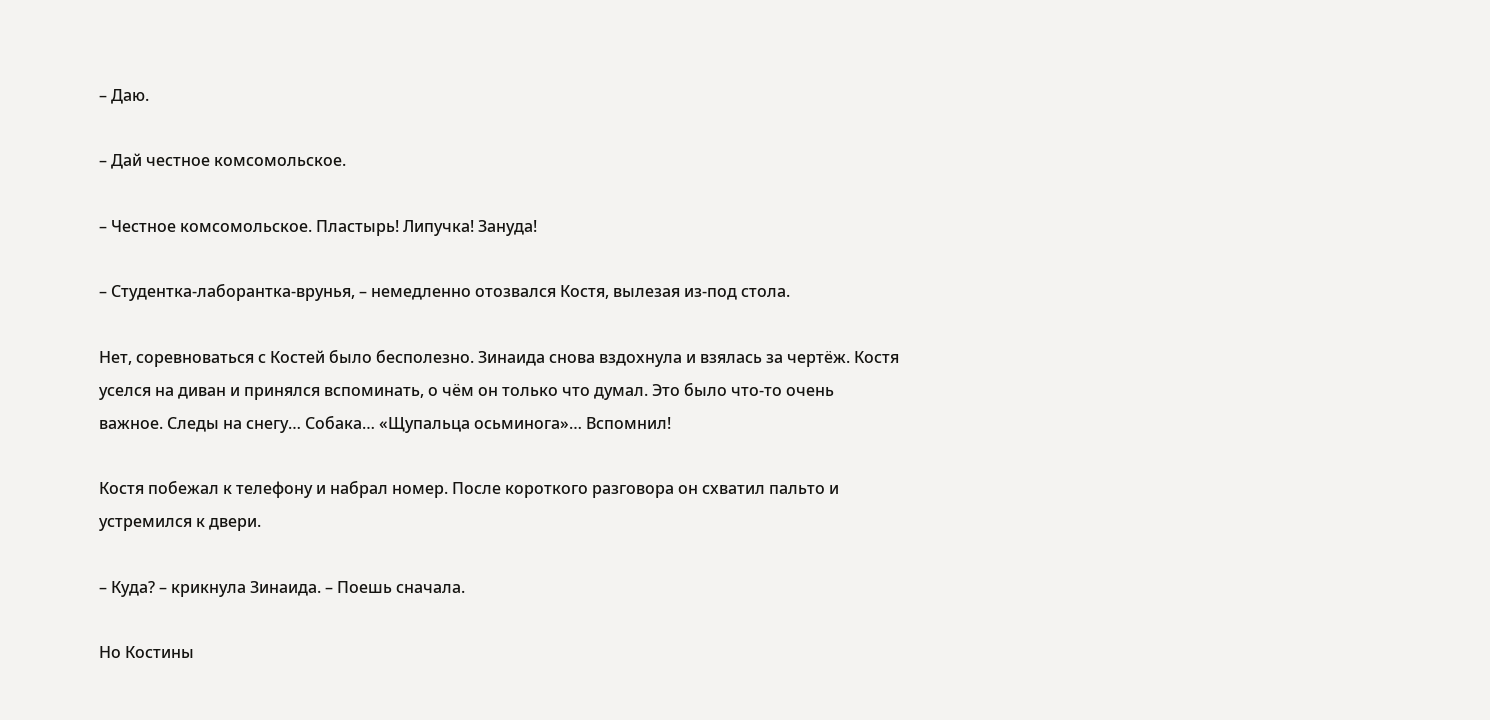– Даю.

– Дай честное комсомольское.

– Честное комсомольское. Пластырь! Липучка! Зануда!

– Студентка-лаборантка-врунья, – немедленно отозвался Костя, вылезая из-под стола.

Нет, соревноваться с Костей было бесполезно. Зинаида снова вздохнула и взялась за чертёж. Костя уселся на диван и принялся вспоминать, о чём он только что думал. Это было что-то очень важное. Следы на снегу… Собака… «Щупальца осьминога»… Вспомнил!

Костя побежал к телефону и набрал номер. После короткого разговора он схватил пальто и устремился к двери.

– Куда? – крикнула Зинаида. – Поешь сначала.

Но Костины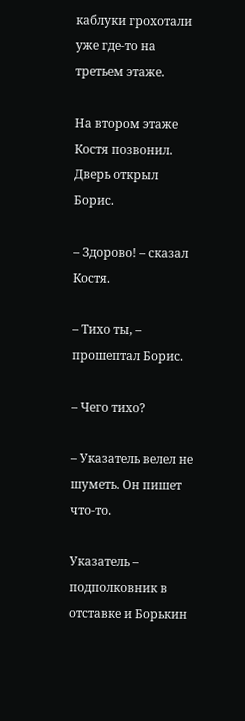каблуки грохотали уже где-то на третьем этаже.

На втором этаже Костя позвонил. Дверь открыл Борис.

– Здорово! – сказал Костя.

– Тихо ты, – прошептал Борис.

– Чего тихо?

– Указатель велел не шуметь. Он пишет что-то.

Указатель – подполковник в отставке и Борькин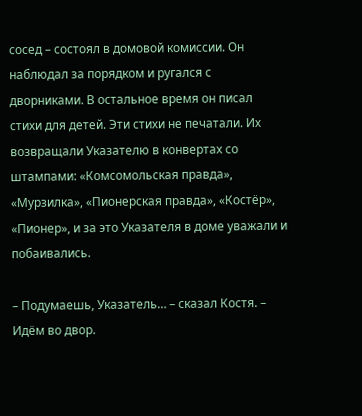сосед – состоял в домовой комиссии. Он наблюдал за порядком и ругался с дворниками. В остальное время он писал стихи для детей. Эти стихи не печатали. Их возвращали Указателю в конвертах со штампами: «Комсомольская правда», «Мурзилка», «Пионерская правда», «Костёр», «Пионер», и за это Указателя в доме уважали и побаивались.

– Подумаешь, Указатель… – сказал Костя. – Идём во двор.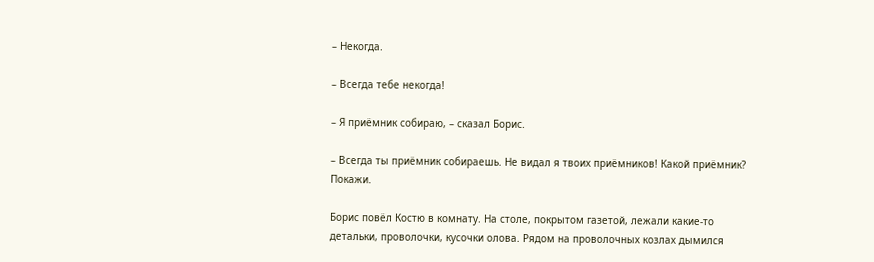– Некогда.

– Всегда тебе некогда!

– Я приёмник собираю, – сказал Борис.

– Всегда ты приёмник собираешь. Не видал я твоих приёмников! Какой приёмник? Покажи.

Борис повёл Костю в комнату. На столе, покрытом газетой, лежали какие-то детальки, проволочки, кусочки олова. Рядом на проволочных козлах дымился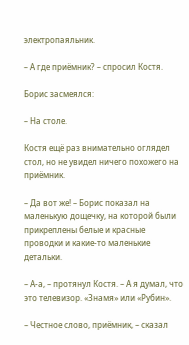электропаяльник.

– А где приёмник? – спросил Костя.

Борис засмеялся:

– На столе.

Костя ещё раз внимательно оглядел стол, но не увидел ничего похожего на приёмник.

– Да вот же! – Борис показал на маленькую дощечку, на которой были прикреплены белые и красные проводки и какие-то маленькие детальки.

– А-а, – протянул Костя. – А я думал, что это телевизор. «Знамя» или «Рубин».

– Честное слово, приёмник, – сказал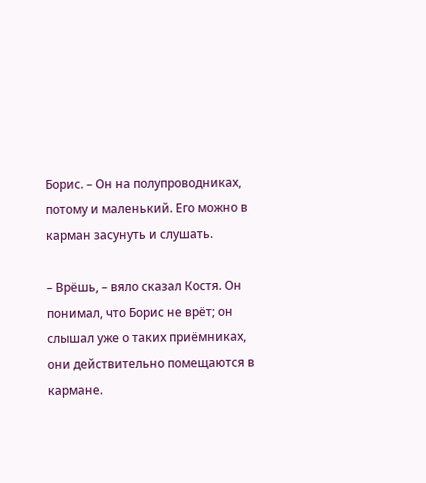Борис. – Он на полупроводниках, потому и маленький. Его можно в карман засунуть и слушать.

– Врёшь, – вяло сказал Костя. Он понимал, что Борис не врёт; он слышал уже о таких приёмниках, они действительно помещаются в кармане.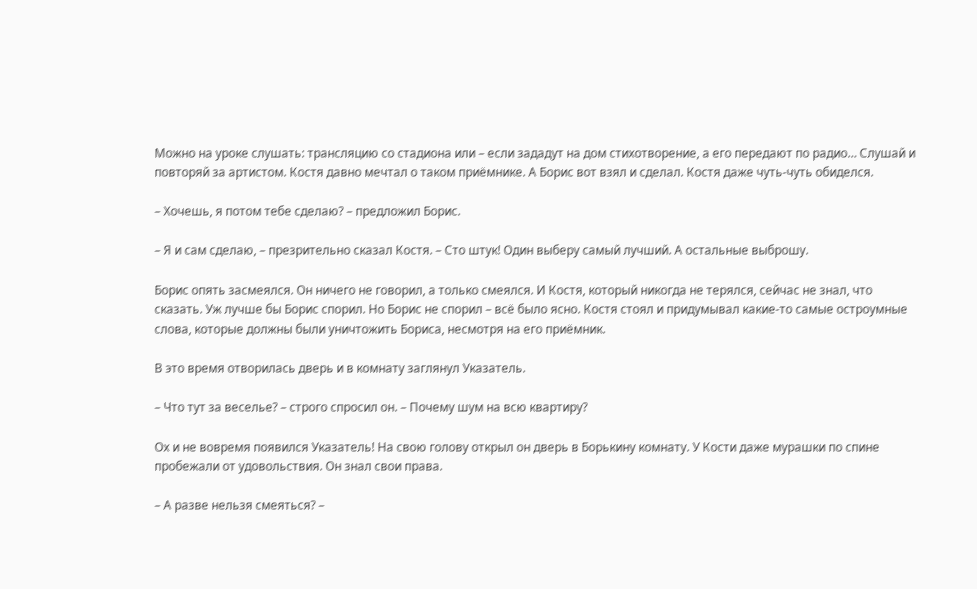Можно на уроке слушать: трансляцию со стадиона или – если зададут на дом стихотворение, а его передают по радио… Слушай и повторяй за артистом. Костя давно мечтал о таком приёмнике. А Борис вот взял и сделал. Костя даже чуть-чуть обиделся.

– Хочешь, я потом тебе сделаю? – предложил Борис.

– Я и сам сделаю, – презрительно сказал Костя. – Сто штук! Один выберу самый лучший. А остальные выброшу.

Борис опять засмеялся. Он ничего не говорил, а только смеялся. И Костя, который никогда не терялся, сейчас не знал, что сказать. Уж лучше бы Борис спорил. Но Борис не спорил – всё было ясно. Костя стоял и придумывал какие-то самые остроумные слова, которые должны были уничтожить Бориса, несмотря на его приёмник.

В это время отворилась дверь и в комнату заглянул Указатель.

– Что тут за веселье? – строго спросил он. – Почему шум на всю квартиру?

Ох и не вовремя появился Указатель! На свою голову открыл он дверь в Борькину комнату. У Кости даже мурашки по спине пробежали от удовольствия. Он знал свои права.

– А разве нельзя смеяться? –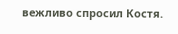вежливо спросил Костя.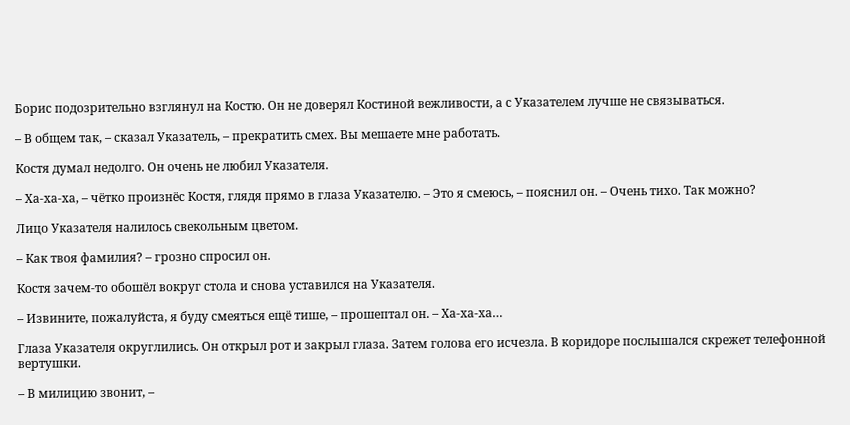Борис подозрительно взглянул на Костю. Он не доверял Костиной вежливости, а с Указателем лучше не связываться.

– В общем так, – сказал Указатель, – прекратить смех. Вы мешаете мне работать.

Костя думал недолго. Он очень не любил Указателя.

– Ха-ха-ха, – чётко произнёс Костя, глядя прямо в глаза Указателю. – Это я смеюсь, – пояснил он. – Очень тихо. Так можно?

Лицо Указателя налилось свекольным цветом.

– Как твоя фамилия? – грозно спросил он.

Костя зачем-то обошёл вокруг стола и снова уставился на Указателя.

– Извините, пожалуйста, я буду смеяться ещё тише, – прошептал он. – Ха-ха-ха…

Глаза Указателя округлились. Он открыл рот и закрыл глаза. Затем голова его исчезла. В коридоре послышался скрежет телефонной вертушки.

– В милицию звонит, –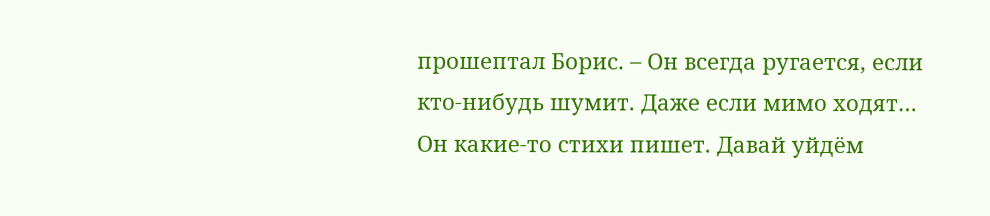прошептал Борис. – Он всегда ругается, если кто-нибудь шумит. Даже если мимо ходят… Он какие-то стихи пишет. Давай уйдём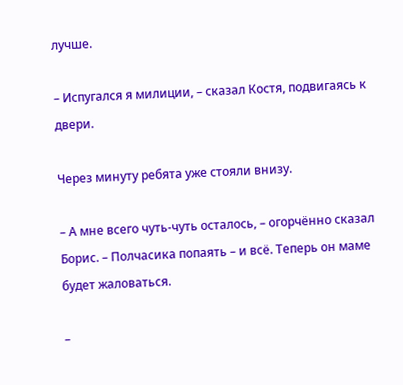лучше.

– Испугался я милиции, – сказал Костя, подвигаясь к двери.

Через минуту ребята уже стояли внизу.

– А мне всего чуть-чуть осталось, – огорчённо сказал Борис. – Полчасика попаять – и всё. Теперь он маме будет жаловаться.

–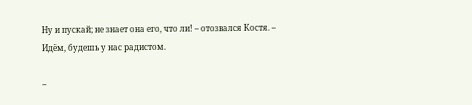Ну и пускай; не знает она его, что ли! – отозвался Костя. – Идём, будешь у нас радистом.

–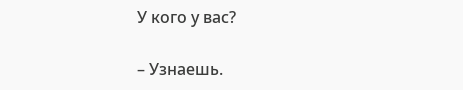У кого у вас?

– Узнаешь.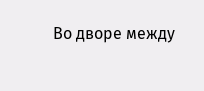Во дворе между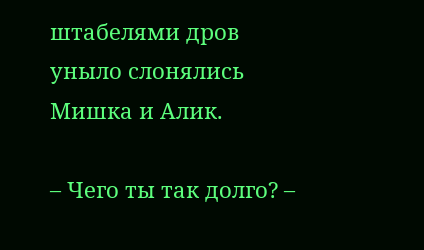штабелями дров уныло слонялись Мишка и Алик.

– Чего ты так долго? –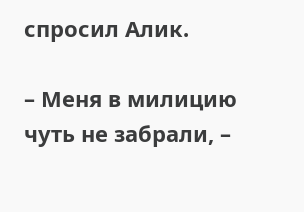спросил Алик.

– Меня в милицию чуть не забрали, –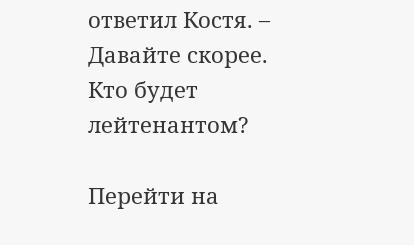ответил Костя. – Давайте скорее. Кто будет лейтенантом?

Перейти на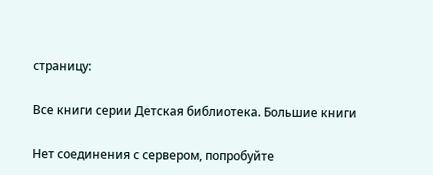страницу:

Все книги серии Детская библиотека. Большие книги

Нет соединения с сервером, попробуйте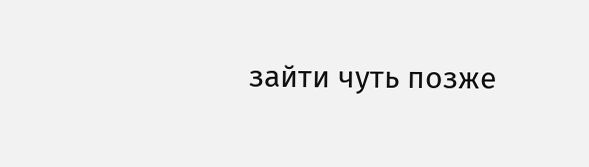зайти чуть позже